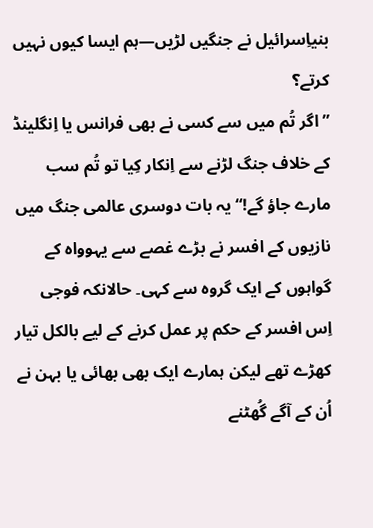بنیاِسرائیل نے جنگیں لڑیں—ہم ایسا کیوں نہیں کرتے؟
”اگر تُم میں سے کسی نے بھی فرانس یا اِنگلینڈ کے خلاف جنگ لڑنے سے اِنکار کِیا تو تُم سب مارے جاؤ گے!“ یہ بات دوسری عالمی جنگ میں نازیوں کے افسر نے بڑے غصے سے یہوواہ کے گواہوں کے ایک گروہ سے کہی۔ حالانکہ فوجی اِس افسر کے حکم پر عمل کرنے کے لیے بالکل تیار کھڑے تھے لیکن ہمارے ایک بھی بھائی یا بہن نے اُن کے آگے گُھٹنے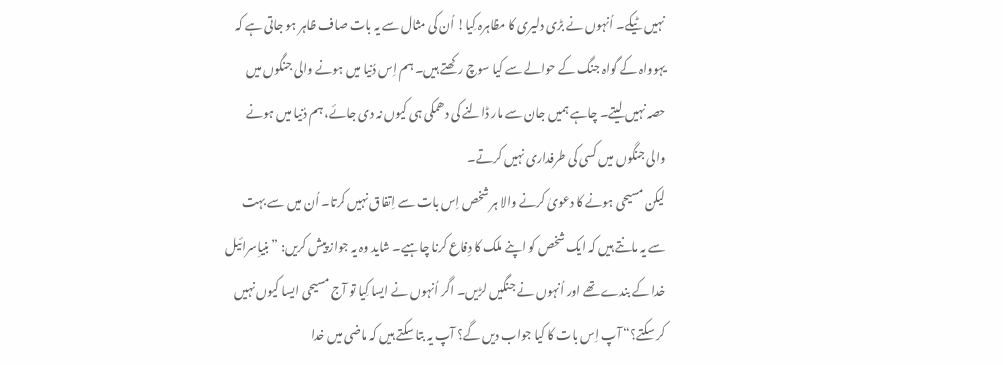نہیں ٹیکے۔ اُنہوں نے بڑی دلیری کا مظاہرہ کِیا! اُن کی مثال سے یہ بات صاف ظاہر ہو جاتی ہے کہ یہوواہ کے گواہ جنگ کے حوالے سے کیا سوچ رکھتے ہیں۔ ہم اِس دُنیا میں ہونے والی جنگوں میں حصہ نہیں لیتے۔ چاہے ہمیں جان سے مار ڈالنے کی دھمکی ہی کیوں نہ دی جائے، ہم دُنیا میں ہونے والی جنگوں میں کسی کی طرفداری نہیں کرتے۔
لیکن مسیحی ہونے کا دعویٰ کرنے والا ہر شخص اِس بات سے اِتفاق نہیں کرتا۔ اُن میں سے بہت سے یہ مانتے ہیں کہ ایک شخص کو اپنے ملک کا دِفاع کرنا چاہیے۔ شاید وہ یہ جواز پیش کریں: ”بنیاِسرائیل خدا کے بندے تھے اور اُنہوں نے جنگیں لڑیں۔ اگر اُنہوں نے ایسا کِیا تو آج مسیحی ایسا کیوں نہیں کر سکتے؟“ آپ اِس بات کا کیا جواب دیں گے؟ آپ یہ بتا سکتے ہیں کہ ماضی میں خدا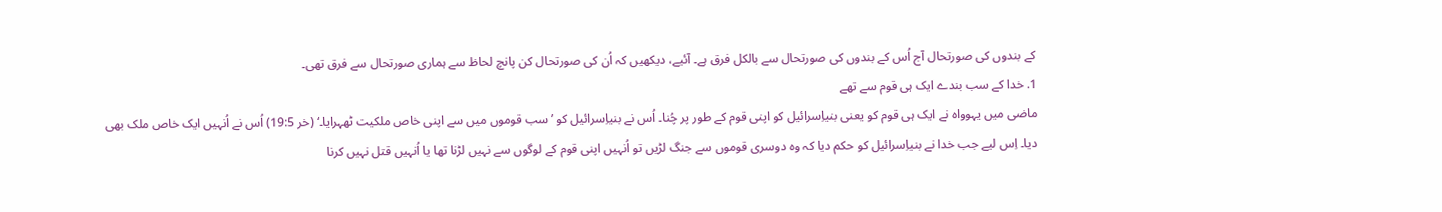کے بندوں کی صورتحال آج اُس کے بندوں کی صورتحال سے بالکل فرق ہے۔ آئیے، دیکھیں کہ اُن کی صورتحال کن پانچ لحاظ سے ہماری صورتحال سے فرق تھی۔
1. خدا کے سب بندے ایک ہی قوم سے تھے
ماضی میں یہوواہ نے ایک ہی قوم کو یعنی بنیاِسرائیل کو اپنی قوم کے طور پر چُنا۔ اُس نے بنیاِسرائیل کو ’سب قوموں میں سے اپنی خاص ملکیت ٹھہرایا۔‘ (خر 19:5) اُس نے اُنہیں ایک خاص ملک بھی دیا۔ اِس لیے جب خدا نے بنیاِسرائیل کو حکم دیا کہ وہ دوسری قوموں سے جنگ لڑیں تو اُنہیں اپنی قوم کے لوگوں سے نہیں لڑنا تھا یا اُنہیں قتل نہیں کرنا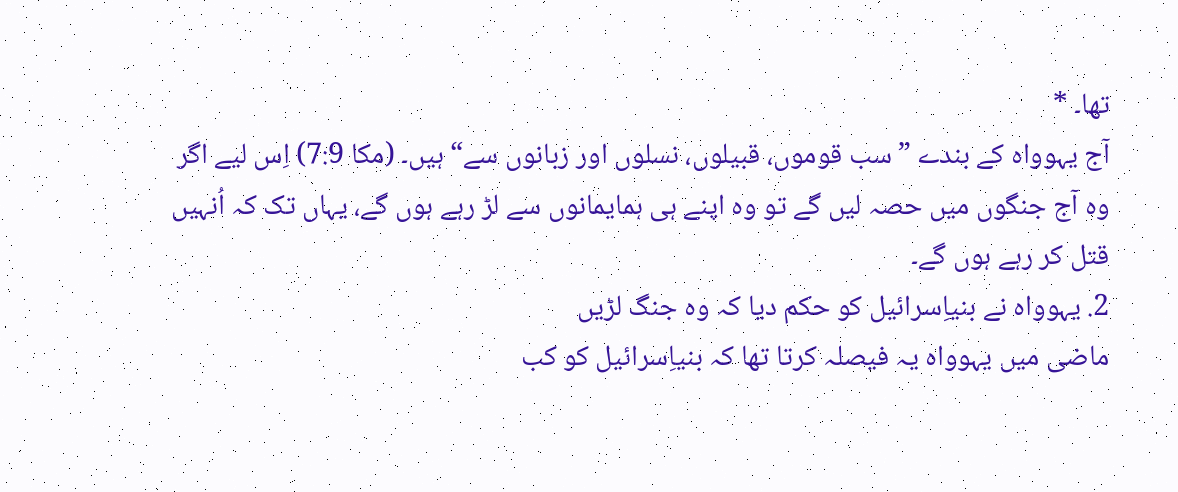تھا۔ *
آج یہوواہ کے بندے ”سب قوموں، قبیلوں، نسلوں اور زبانوں سے“ ہیں۔ (مکا 7:9) اِس لیے اگر وہ آج جنگوں میں حصہ لیں گے تو وہ اپنے ہی ہمایمانوں سے لڑ رہے ہوں گے، یہاں تک کہ اُنہیں قتل کر رہے ہوں گے۔
2. یہوواہ نے بنیاِسرائیل کو حکم دیا کہ وہ جنگ لڑیں
ماضی میں یہوواہ یہ فیصلہ کرتا تھا کہ بنیاِسرائیل کو کب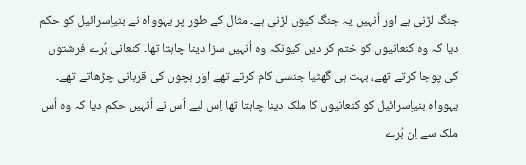جنگ لڑنی ہے اور اُنہیں یہ جنگ کیوں لڑنی ہے۔ مثال کے طور پر یہوواہ نے بنیاِسرائیل کو حکم دیا کہ وہ کنعانیوں کو ختم کر دیں کیونکہ وہ اُنہیں سزا دینا چاہتا تھا۔ کنعانی بُرے فرشتوں کی پوجا کرتے تھے، بہت ہی گھٹیا جنسی کام کرتے تھے اور بچوں کی قربانی چڑھاتے تھے۔ یہوواہ بنیاِسرائیل کو کنعانیوں کا ملک دینا چاہتا تھا اِس لیے اُس نے اُنہیں حکم دیا کہ وہ اُس ملک سے اِن بُرے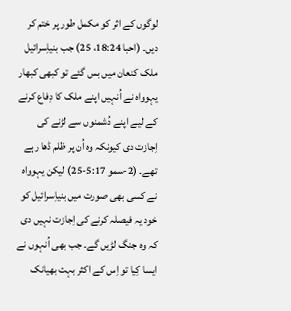لوگوں کے اثر کو مکمل طور پر ختم کر دیں۔ (احبا 18:24، 25) جب بنیاِسرائیل ملک کنعان میں بس گئے تو کبھی کبھار یہوواہ نے اُنہیں اپنے ملک کا دِفاع کرنے کے لیے اپنے دُشمنوں سے لڑنے کی اِجازت دی کیونکہ وہ اُن پر ظلم ڈھا رہے تھے۔ (2-سمو 5:17-25) لیکن یہوواہ نے کسی بھی صورت میں بنیاِسرائیل کو خود یہ فیصلہ کرنے کی اِجازت نہیں دی کہ وہ جنگ لڑیں گے۔ جب بھی اُنہوں نے ایسا کِیا تو اِس کے اکثر بہت بھیانک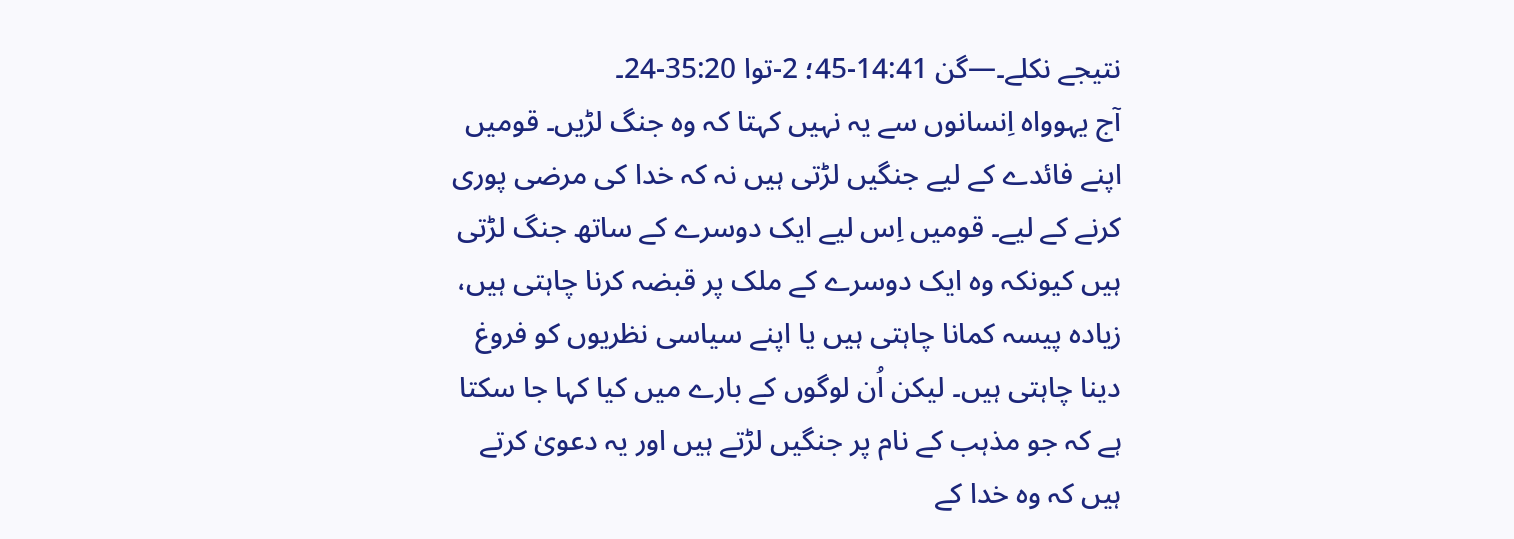نتیجے نکلے۔—گن 14:41-45؛ 2-توا 35:20-24۔
آج یہوواہ اِنسانوں سے یہ نہیں کہتا کہ وہ جنگ لڑیں۔ قومیں اپنے فائدے کے لیے جنگیں لڑتی ہیں نہ کہ خدا کی مرضی پوری کرنے کے لیے۔ قومیں اِس لیے ایک دوسرے کے ساتھ جنگ لڑتی ہیں کیونکہ وہ ایک دوسرے کے ملک پر قبضہ کرنا چاہتی ہیں، زیادہ پیسہ کمانا چاہتی ہیں یا اپنے سیاسی نظریوں کو فروغ دینا چاہتی ہیں۔ لیکن اُن لوگوں کے بارے میں کیا کہا جا سکتا ہے کہ جو مذہب کے نام پر جنگیں لڑتے ہیں اور یہ دعویٰ کرتے ہیں کہ وہ خدا کے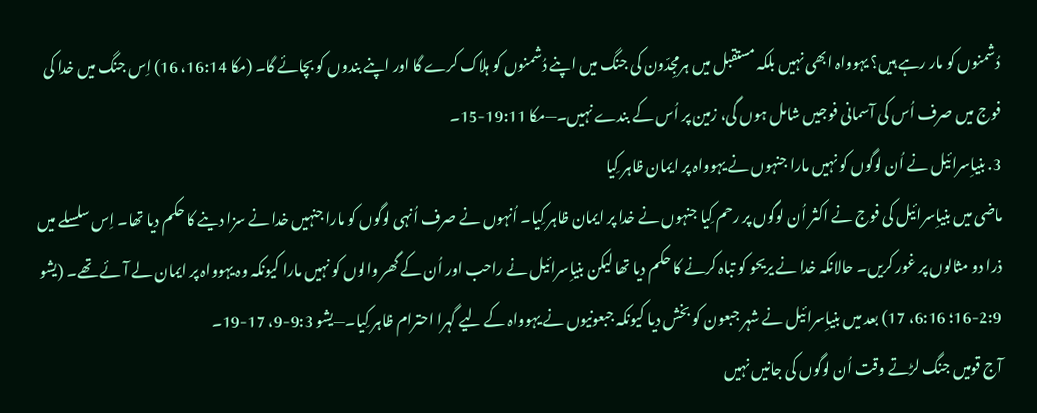دُشمنوں کو مار رہے ہیں؟ یہوواہ ابھی نہیں بلکہ مستقبل میں ہرمجِدّون کی جنگ میں اپنے دُشمنوں کو ہلاک کرے گا اور اپنے بندوں کو بچائے گا۔ (مکا 16:14، 16) اِس جنگ میں خدا کی فوج میں صرف اُس کی آسمانی فوجیں شامل ہوں گی، زمین پر اُس کے بندے نہیں۔—مکا 19:11-15۔
3. بنیاِسرائیل نے اُن لوگوں کو نہیں مارا جنہوں نے یہوواہ پر ایمان ظاہر کِیا
ماضی میں بنیاِسرائیل کی فوج نے اکثر اُن لوگوں پر رحم کِیا جنہوں نے خدا پر ایمان ظاہر کِیا۔ اُنہوں نے صرف اُنہی لوگوں کو مارا جنہیں خدا نے سزا دینے کا حکم دیا تھا۔ اِس سلسلے میں ذرا دو مثالوں پر غور کریں۔ حالانکہ خدا نے یریحو کو تباہ کرنے کا حکم دیا تھا لیکن بنیاِسرائیل نے راحب اور اُن کے گھر والوں کو نہیں مارا کیونکہ وہ یہوواہ پر ایمان لے آئے تھے۔ (یشو 2:9-16؛ 6:16، 17) بعد میں بنیاِسرائیل نے شہر جبعون کو بخش دیا کیونکہ جبعونیوں نے یہوواہ کے لیے گہرا احترام ظاہر کِیا۔—یشو 9:3-9، 17-19۔
آج قومیں جنگ لڑتے وقت اُن لوگوں کی جانیں نہیں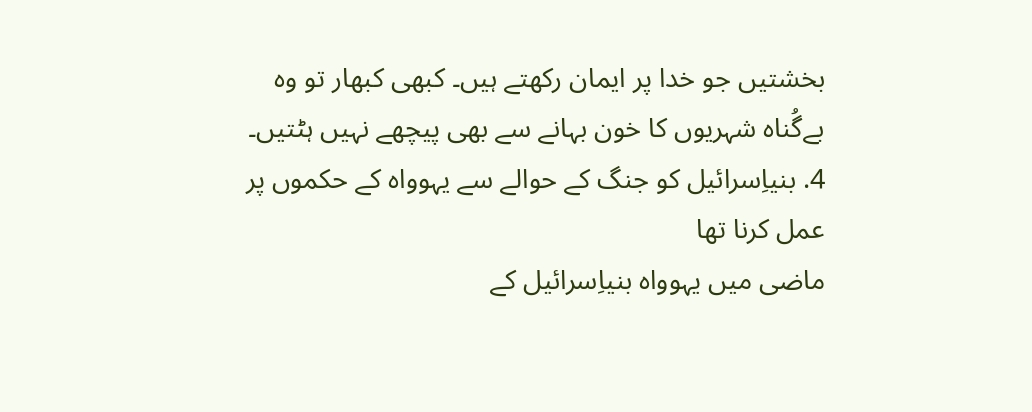بخشتیں جو خدا پر ایمان رکھتے ہیں۔ کبھی کبھار تو وہ بےگُناہ شہریوں کا خون بہانے سے بھی پیچھے نہیں ہٹتیں۔
4. بنیاِسرائیل کو جنگ کے حوالے سے یہوواہ کے حکموں پر عمل کرنا تھا
ماضی میں یہوواہ بنیاِسرائیل کے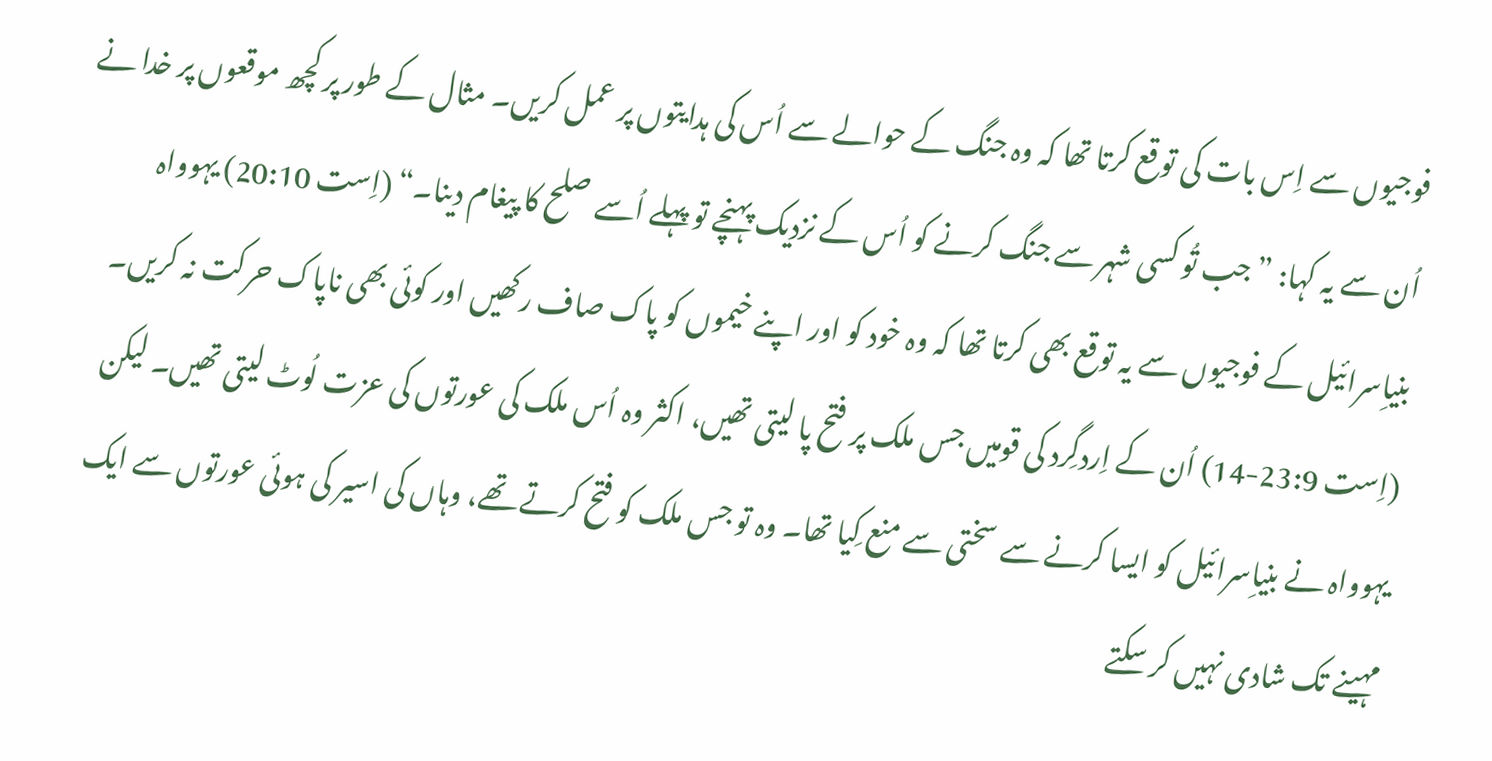فوجیوں سے اِس بات کی توقع کرتا تھا کہ وہ جنگ کے حوالے سے اُس کی ہدایتوں پر عمل کریں۔ مثال کے طور پر کچھ موقعوں پر خدا نے اُن سے یہ کہا: ”جب تُو کسی شہر سے جنگ کرنے کو اُس کے نزدیک پہنچے تو پہلے اُسے صلح کا پیغام دینا۔“ (اِست 20:10) یہوواہ بنیاِسرائیل کے فوجیوں سے یہ توقع بھی کرتا تھا کہ وہ خود کو اور اپنے خیموں کو پاک صاف رکھیں اور کوئی بھی ناپاک حرکت نہ کریں۔ (اِست 23:9-14) اُن کے اِردگِرد کی قومیں جس ملک پر فتح پا لیتی تھیں، اکثر وہ اُس ملک کی عورتوں کی عزت لُوٹ لیتی تھیں۔ لیکن یہوواہ نے بنیاِسرائیل کو ایسا کرنے سے سختی سے منع کِیا تھا۔ وہ تو جس ملک کو فتح کرتے تھے، وہاں کی اسیر کی ہوئی عورتوں سے ایک مہینے تک شادی نہیں کر سکتے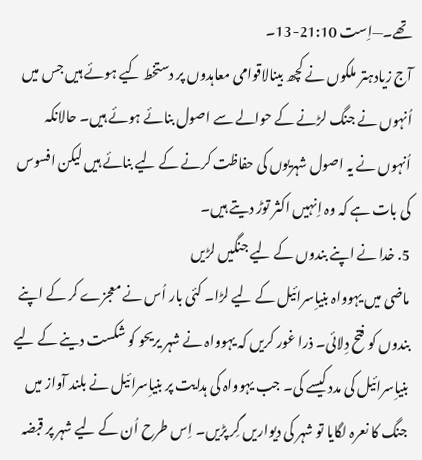تھے۔—اِست 21:10-13۔
آج زیادہتر ملکوں نے کچھ بینالاقوامی معاہدوں پر دستخط کیے ہوئے ہیں جس میں اُنہوں نے جنگ لڑنے کے حوالے سے اصول بنائے ہوئے ہیں۔ حالانکہ اُنہوں نے یہ اصول شہریوں کی حفاظت کرنے کے لیے بنائے ہیں لیکن افسوس کی بات ہے کہ وہ اِنہیں اکثر توڑ دیتے ہیں۔
5. خدا نے اپنے بندوں کے لیے جنگیں لڑیں
ماضی میں یہوواہ بنیاِسرائیل کے لیے لڑا۔ کئی بار اُس نے معجزے کر کے اپنے بندوں کو فتح دِلائی۔ ذرا غور کریں کہ یہوواہ نے شہر یریحو کو شکست دینے کے لیے بنیاِسرائیل کی مدد کیسے کی۔ جب یہوواہ کی ہدایت پر بنیاِسرائیل نے بلند آواز میں جنگ کا نعرہ لگایا تو شہر کی دیواریں گِر پڑیں۔ اِس طرح اُن کے لیے شہر پر قبضہ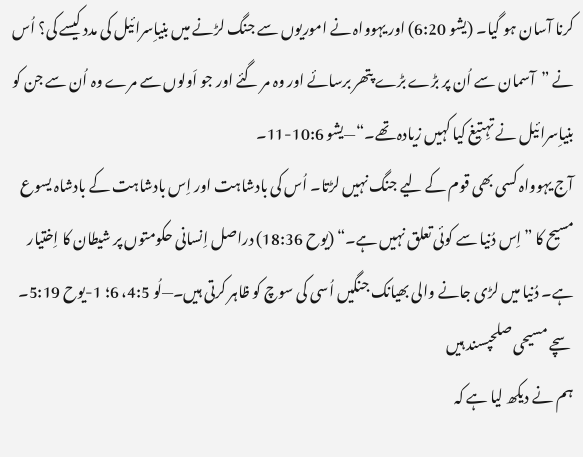کرنا آسان ہو گیا۔ (یشو 6:20) اور یہوواہ نے اموریوں سے جنگ لڑنے میں بنیاِسرائیل کی مدد کیسے کی؟ اُس نے ”آسمان سے اُن پر بڑے بڑے پتھر برسائے اور وہ مر گئے اور جو اَولوں سے مرے وہ اُن سے جن کو بنیاِسرائیل نے تہِتیغ کیا کہیں زیادہ تھے۔“—یشو 10:6-11۔
آج یہوواہ کسی بھی قوم کے لیے جنگ نہیں لڑتا۔ اُس کی بادشاہت اور اِس بادشاہت کے بادشاہ یسوع مسیح کا ”اِس دُنیا سے کوئی تعلق نہیں ہے۔“ (یوح 18:36) دراصل اِنسانی حکومتوں پر شیطان کا اِختیار ہے۔ دُنیا میں لڑی جانے والی بھیانک جنگیں اُسی کی سوچ کو ظاہر کرتی ہیں۔—لُو 4:5، 6؛ 1-یوح 5:19۔
سچے مسیحی صلحپسند ہیں
ہم نے دیکھ لیا ہے کہ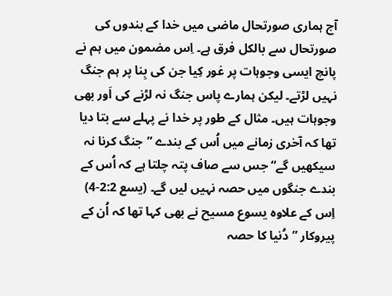آج ہماری صورتحال ماضی میں خدا کے بندوں کی صورتحال سے بالکل فرق ہے۔ اِس مضمون میں ہم نے پانچ ایسی وجوہات پر غور کِیا جن کی بِنا پر ہم جنگ نہیں لڑتے۔ لیکن ہمارے پاس جنگ نہ لڑنے کی اَور بھی وجوہات ہیں۔ مثال کے طور پر خدا نے پہلے سے بتا دیا تھا کہ آخری زمانے میں اُس کے بندے ”جنگ کرنا نہ سیکھیں گے“ جس سے صاف پتہ چلتا ہے کہ اُس کے بندے جنگوں میں حصہ نہیں لیں گے۔ (یسع 2:2-4) اِس کے علاوہ یسوع مسیح نے بھی کہا تھا کہ اُن کے پیروکار ”دُنیا کا حصہ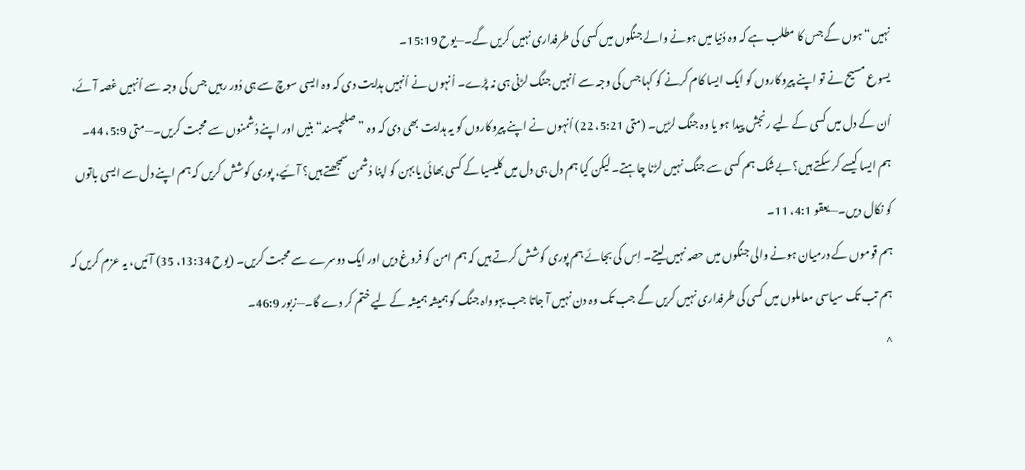نہیں“ ہوں گے جس کا مطلب ہے کہ وہ دُنیا میں ہونے والے جنگوں میں کسی کی طرفداری نہیں کریں گے۔—یوح 15:19۔
یسوع مسیح نے تو اپنے پیروکاروں کو ایک ایسا کام کرنے کو کہا جس کی وجہ سے اُنہیں جنگ لڑنی ہی نہ پڑے۔ اُنہوں نے اُنہیں ہدایت دی کہ وہ ایسی سوچ سے ہی دُور رہیں جس کی وجہ سے اُنہیں غصہ آئے، اُن کے دل میں کسی کے لیے رنجش پیدا ہو یا وہ جنگ لڑیں۔ (متی 5:21، 22) اُنہوں نے اپنے پیروکاروں کو یہ ہدایت بھی دی کہ وہ ”صلحپسند“ بنیں اور اپنے دُشمنوں سے محبت کریں۔—متی 5:9، 44۔
ہم ایسا کیسے کر سکتے ہیں؟ بےشک ہم کسی سے جنگ نہیں لڑنا چاہتے۔ لیکن کیا ہم دل ہی دل میں کلیسیا کے کسی بھائی یا بہن کو اپنا دُشمن سمجھتے ہیں؟ آئیے، پوری کوشش کریں کہ ہم اپنے دل سے ایسی باتوں کو نکال دیں۔—یعقو 4:1، 11۔
ہم قوموں کے درمیان ہونے والی جنگوں میں حصہ نہیں لیتے۔ اِس کی بجائے ہم پوری کوشش کرتے ہیں کہ ہم امن کو فروغ دیں اور ایک دوسرے سے محبت کریں۔ (یوح 13:34، 35) آئیں، یہ عزم کریں کہ ہم تب تک سیاسی معاملوں میں کسی کی طرفداری نہیں کریں گے جب تک وہ دن نہیں آ جاتا جب یہوواہ جنگ کو ہمیشہ ہمیشہ کے لیے ختم کر دے گا۔—زبور 46:9۔
^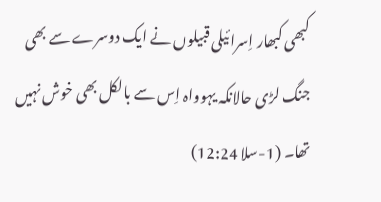کبھی کبھار اِسرائیلی قبیلوں نے ایک دوسرے سے بھی جنگ لڑی حالانکہ یہوواہ اِس سے بالکل بھی خوش نہیں تھا۔ (1-سلا 12:24)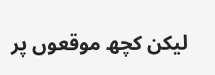لیکن کچھ موقعوں پر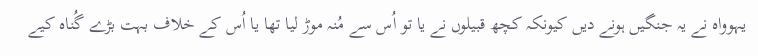یہوواہ نے یہ جنگیں ہونے دیں کیونکہ کچھ قبیلوں نے یا تو اُس سے مُنہ موڑ لیا تھا یا اُس کے خلاف بہت بڑے گُناہ کیے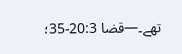تھے۔—قضا 20:3-35؛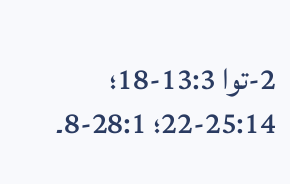2-توا 13:3-18؛ 25:14-22؛ 28:1-8۔